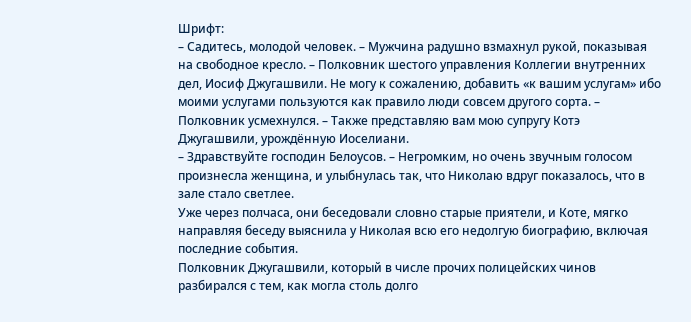Шрифт:
– Садитесь, молодой человек. – Мужчина радушно взмахнул рукой, показывая на свободное кресло. – Полковник шестого управления Коллегии внутренних дел, Иосиф Джугашвили. Не могу к сожалению, добавить «к вашим услугам» ибо моими услугами пользуются как правило люди совсем другого сорта. – Полковник усмехнулся. – Также представляю вам мою супругу Котэ Джугашвили, урождённую Иоселиани.
– Здравствуйте господин Белоусов. – Негромким, но очень звучным голосом произнесла женщина, и улыбнулась так, что Николаю вдруг показалось, что в зале стало светлее.
Уже через полчаса, они беседовали словно старые приятели, и Коте, мягко направляя беседу выяснила у Николая всю его недолгую биографию, включая последние события.
Полковник Джугашвили, который в числе прочих полицейских чинов разбирался с тем, как могла столь долго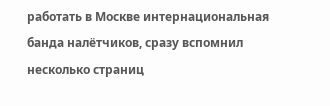работать в Москве интернациональная банда налётчиков, сразу вспомнил несколько страниц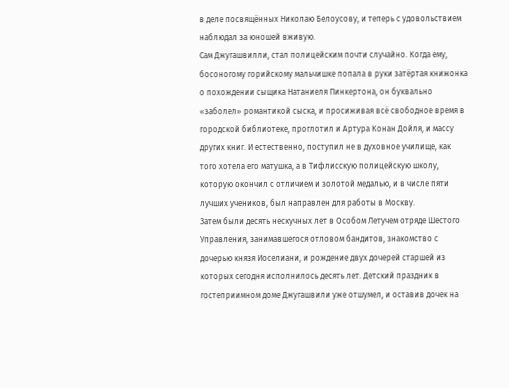в деле посвящённых Николаю Белоусову, и теперь с удовольствием наблюдал за юношей вживую.
Сам Джугашвилли, стал полицейским почти случайно. Когда ему, босоногому горийскому мальчишке попала в руки затёртая книжонка о похождении сыщика Натаниеля Пинкертона, он буквально «заболел» романтикой сыска, и просиживая всё свободное время в городской библиотеке, проглотил и Артура Конан Дойля, и массу других книг. И естественно, поступил не в духовное училище, как того хотела его матушка, а в Тифлисскую полицейскую школу, которую окончил с отличием и золотой медалью, и в числе пяти лучших учеников, был направлен для работы в Москву.
Затем были десять нескучных лет в Особом Летучем отряде Шестого Управления, занимавшегося отловом бандитов, знакомство с дочерью князя Иоселиани, и рождение двух дочерей старшей из которых сегодня исполнилось десять лет. Детский праздник в гостеприимном доме Джугашвили уже отшумел, и оставив дочек на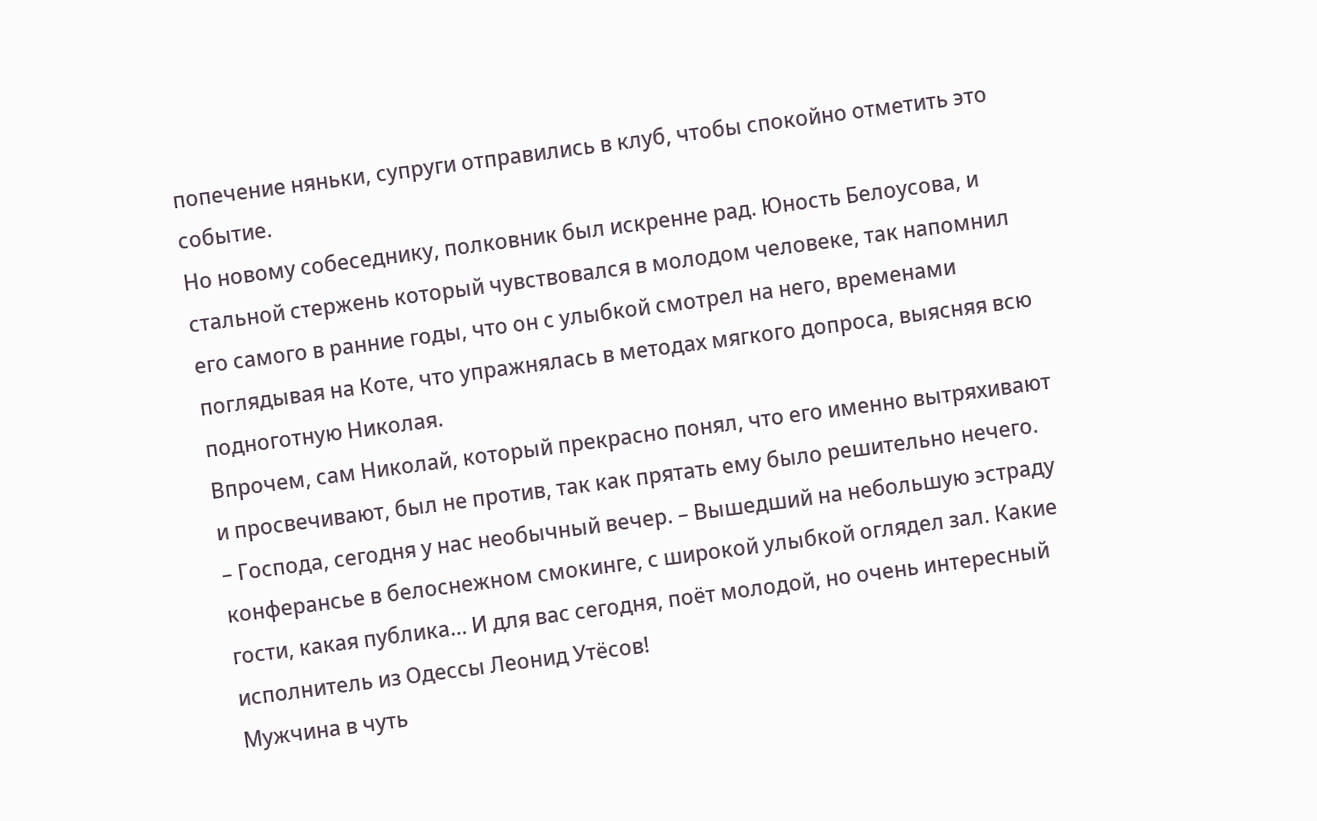попечение няньки, супруги отправились в клуб, чтобы спокойно отметить это событие.
Но новому собеседнику, полковник был искренне рад. Юность Белоусова, и стальной стержень который чувствовался в молодом человеке, так напомнил его самого в ранние годы, что он с улыбкой смотрел на него, временами поглядывая на Коте, что упражнялась в методах мягкого допроса, выясняя всю подноготную Николая.
Впрочем, сам Николай, который прекрасно понял, что его именно вытряхивают и просвечивают, был не против, так как прятать ему было решительно нечего.
– Господа, сегодня у нас необычный вечер. – Вышедший на небольшую эстраду конферансье в белоснежном смокинге, с широкой улыбкой оглядел зал. Какие гости, какая публика… И для вас сегодня, поёт молодой, но очень интересный исполнитель из Одессы Леонид Утёсов!
Мужчина в чуть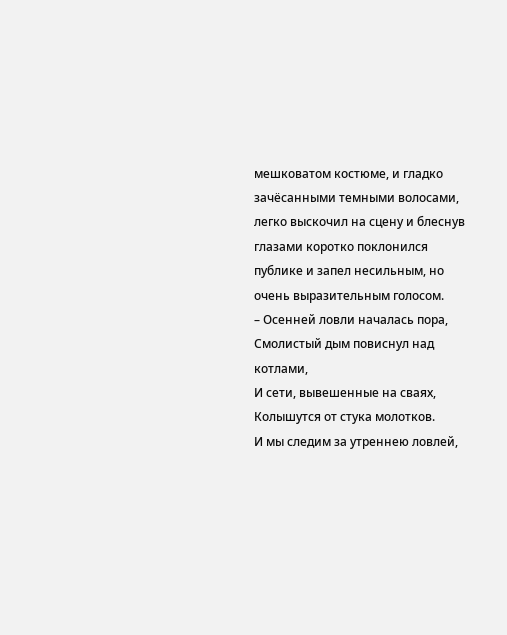мешковатом костюме, и гладко зачёсанными темными волосами, легко выскочил на сцену и блеснув глазами коротко поклонился публике и запел несильным, но очень выразительным голосом.
– Осенней ловли началась пора,
Смолистый дым повиснул над котлами,
И сети, вывешенные на сваях,
Колышутся от стука молотков.
И мы следим за утреннею ловлей,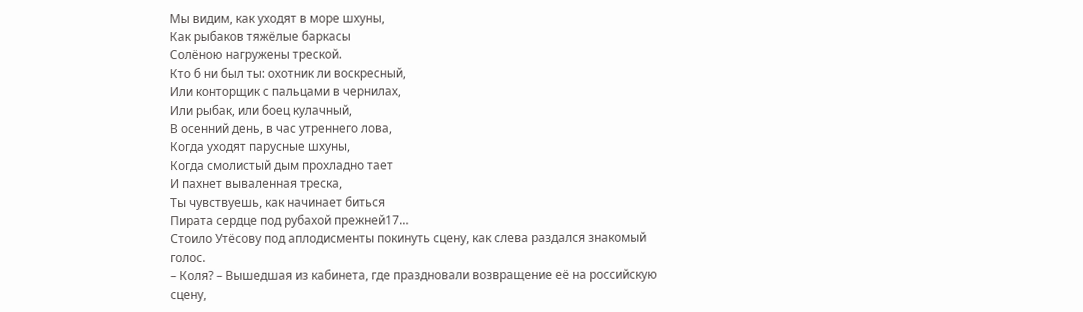Мы видим, как уходят в море шхуны,
Как рыбаков тяжёлые баркасы
Солёною нагружены треской.
Кто б ни был ты: охотник ли воскресный,
Или конторщик с пальцами в чернилах,
Или рыбак, или боец кулачный,
В осенний день, в час утреннего лова,
Когда уходят парусные шхуны,
Когда смолистый дым прохладно тает
И пахнет вываленная треска,
Ты чувствуешь, как начинает биться
Пирата сердце под рубахой прежней17…
Стоило Утёсову под аплодисменты покинуть сцену, как слева раздался знакомый голос.
– Коля? – Вышедшая из кабинета, где праздновали возвращение её на российскую сцену,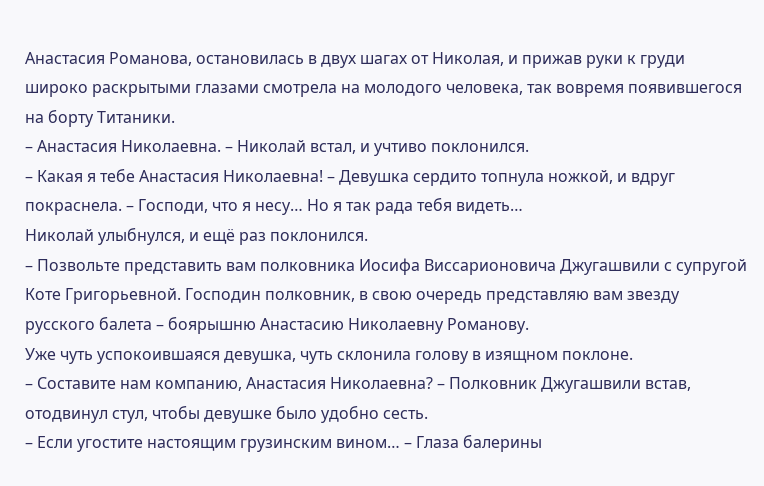Анастасия Романова, остановилась в двух шагах от Николая, и прижав руки к груди широко раскрытыми глазами смотрела на молодого человека, так вовремя появившегося на борту Титаники.
– Анастасия Николаевна. – Николай встал, и учтиво поклонился.
– Какая я тебе Анастасия Николаевна! – Девушка сердито топнула ножкой, и вдруг покраснела. – Господи, что я несу… Но я так рада тебя видеть…
Николай улыбнулся, и ещё раз поклонился.
– Позвольте представить вам полковника Иосифа Виссарионовича Джугашвили с супругой Коте Григорьевной. Господин полковник, в свою очередь представляю вам звезду русского балета – боярышню Анастасию Николаевну Романову.
Уже чуть успокоившаяся девушка, чуть склонила голову в изящном поклоне.
– Составите нам компанию, Анастасия Николаевна? – Полковник Джугашвили встав, отодвинул стул, чтобы девушке было удобно сесть.
– Если угостите настоящим грузинским вином… – Глаза балерины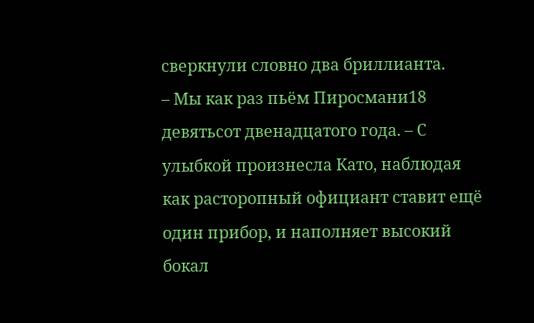сверкнули словно два бриллианта.
– Мы как раз пьём Пиросмани18 девятьсот двенадцатого года. – С улыбкой произнесла Като, наблюдая как расторопный официант ставит ещё один прибор, и наполняет высокий бокал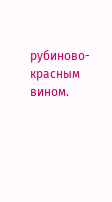рубиново-красным вином.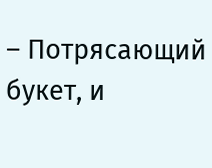– Потрясающий букет, и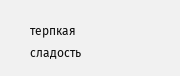терпкая сладость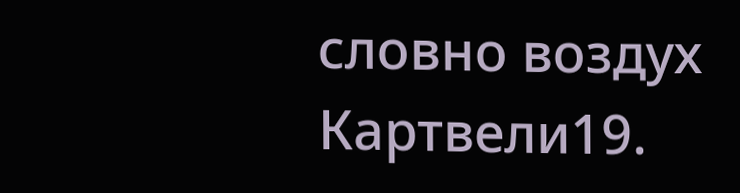словно воздух Картвели19.